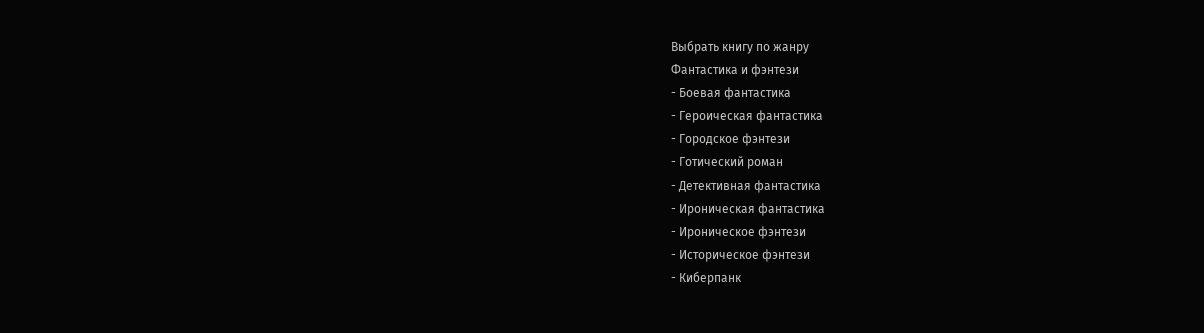Выбрать книгу по жанру
Фантастика и фэнтези
- Боевая фантастика
- Героическая фантастика
- Городское фэнтези
- Готический роман
- Детективная фантастика
- Ироническая фантастика
- Ироническое фэнтези
- Историческое фэнтези
- Киберпанк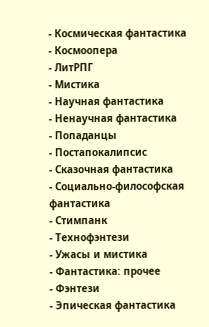- Космическая фантастика
- Космоопера
- ЛитРПГ
- Мистика
- Научная фантастика
- Ненаучная фантастика
- Попаданцы
- Постапокалипсис
- Сказочная фантастика
- Социально-философская фантастика
- Стимпанк
- Технофэнтези
- Ужасы и мистика
- Фантастика: прочее
- Фэнтези
- Эпическая фантастика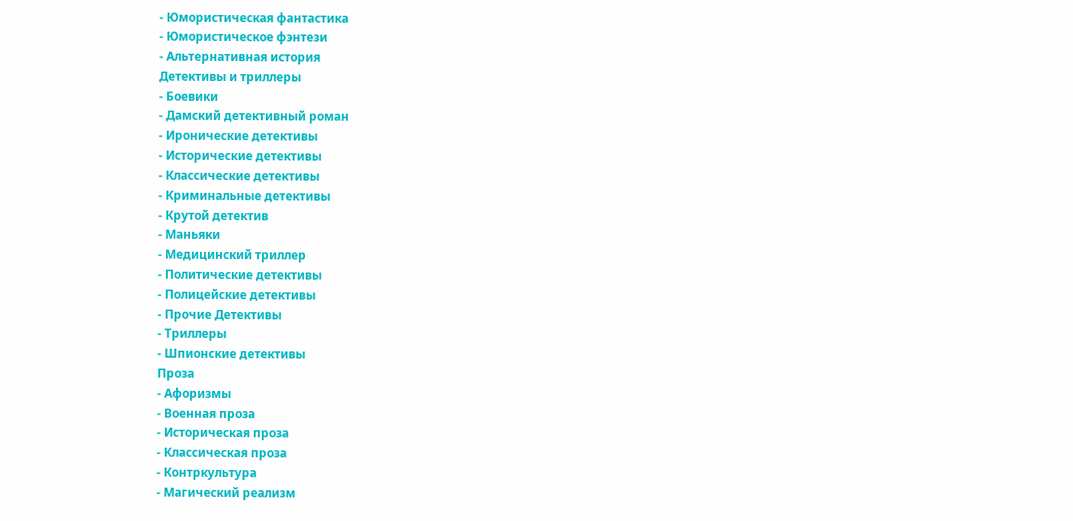- Юмористическая фантастика
- Юмористическое фэнтези
- Альтернативная история
Детективы и триллеры
- Боевики
- Дамский детективный роман
- Иронические детективы
- Исторические детективы
- Классические детективы
- Криминальные детективы
- Крутой детектив
- Маньяки
- Медицинский триллер
- Политические детективы
- Полицейские детективы
- Прочие Детективы
- Триллеры
- Шпионские детективы
Проза
- Афоризмы
- Военная проза
- Историческая проза
- Классическая проза
- Контркультура
- Магический реализм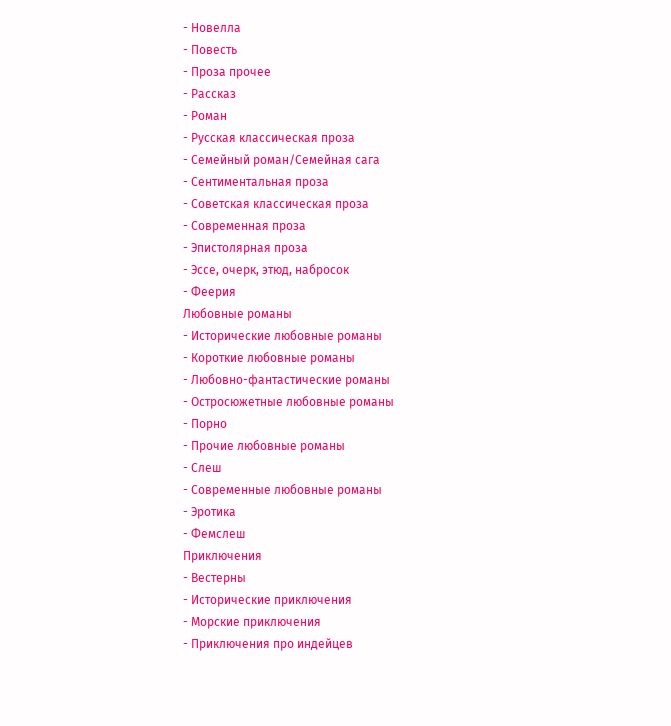- Новелла
- Повесть
- Проза прочее
- Рассказ
- Роман
- Русская классическая проза
- Семейный роман/Семейная сага
- Сентиментальная проза
- Советская классическая проза
- Современная проза
- Эпистолярная проза
- Эссе, очерк, этюд, набросок
- Феерия
Любовные романы
- Исторические любовные романы
- Короткие любовные романы
- Любовно-фантастические романы
- Остросюжетные любовные романы
- Порно
- Прочие любовные романы
- Слеш
- Современные любовные романы
- Эротика
- Фемслеш
Приключения
- Вестерны
- Исторические приключения
- Морские приключения
- Приключения про индейцев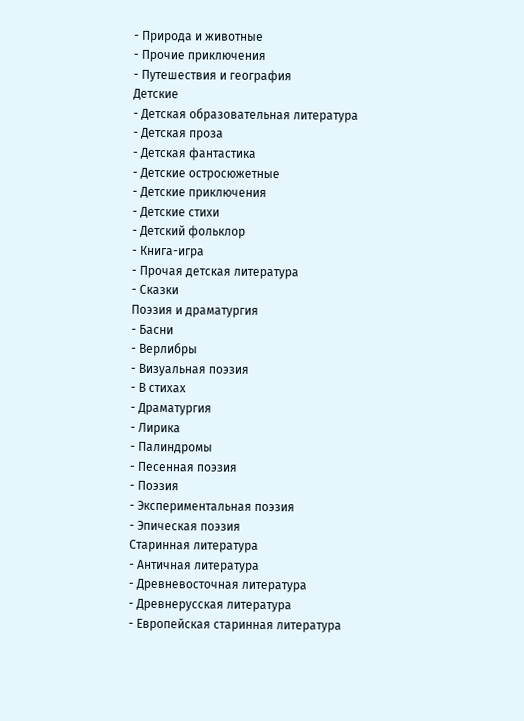- Природа и животные
- Прочие приключения
- Путешествия и география
Детские
- Детская образовательная литература
- Детская проза
- Детская фантастика
- Детские остросюжетные
- Детские приключения
- Детские стихи
- Детский фольклор
- Книга-игра
- Прочая детская литература
- Сказки
Поэзия и драматургия
- Басни
- Верлибры
- Визуальная поэзия
- В стихах
- Драматургия
- Лирика
- Палиндромы
- Песенная поэзия
- Поэзия
- Экспериментальная поэзия
- Эпическая поэзия
Старинная литература
- Античная литература
- Древневосточная литература
- Древнерусская литература
- Европейская старинная литература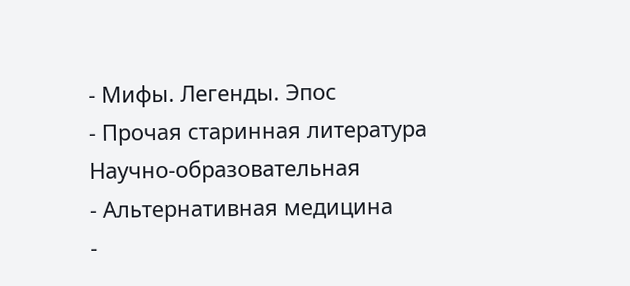- Мифы. Легенды. Эпос
- Прочая старинная литература
Научно-образовательная
- Альтернативная медицина
-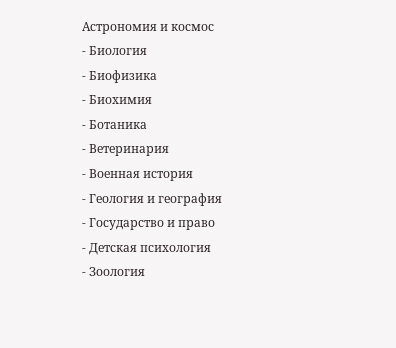Астрономия и космос
- Биология
- Биофизика
- Биохимия
- Ботаника
- Ветеринария
- Военная история
- Геология и география
- Государство и право
- Детская психология
- Зоология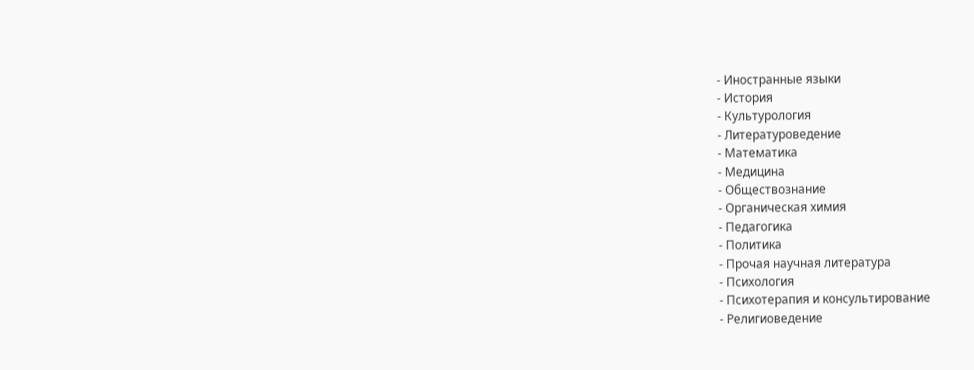- Иностранные языки
- История
- Культурология
- Литературоведение
- Математика
- Медицина
- Обществознание
- Органическая химия
- Педагогика
- Политика
- Прочая научная литература
- Психология
- Психотерапия и консультирование
- Религиоведение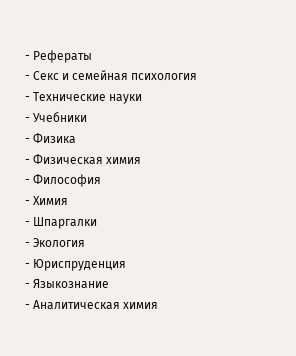- Рефераты
- Секс и семейная психология
- Технические науки
- Учебники
- Физика
- Физическая химия
- Философия
- Химия
- Шпаргалки
- Экология
- Юриспруденция
- Языкознание
- Аналитическая химия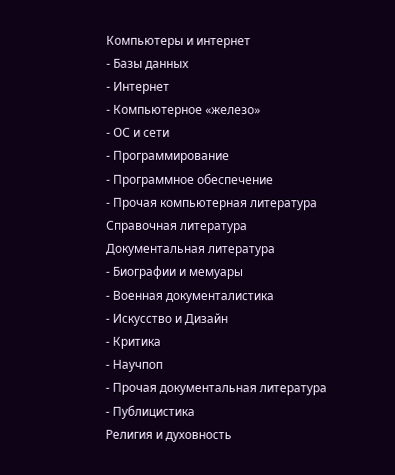Компьютеры и интернет
- Базы данных
- Интернет
- Компьютерное «железо»
- ОС и сети
- Программирование
- Программное обеспечение
- Прочая компьютерная литература
Справочная литература
Документальная литература
- Биографии и мемуары
- Военная документалистика
- Искусство и Дизайн
- Критика
- Научпоп
- Прочая документальная литература
- Публицистика
Религия и духовность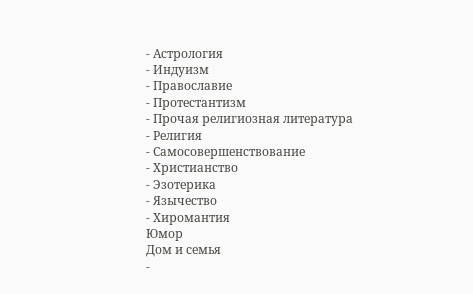- Астрология
- Индуизм
- Православие
- Протестантизм
- Прочая религиозная литература
- Религия
- Самосовершенствование
- Христианство
- Эзотерика
- Язычество
- Хиромантия
Юмор
Дом и семья
-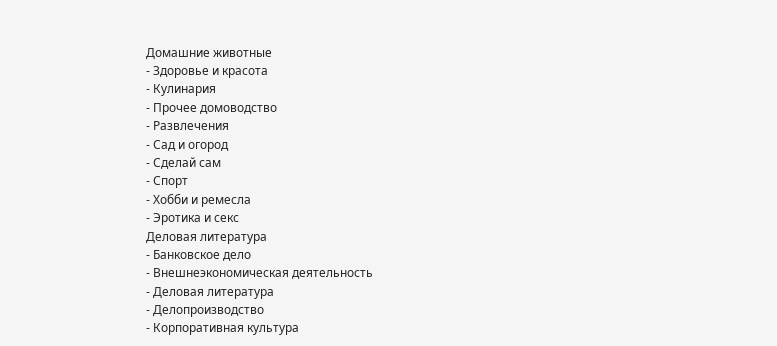Домашние животные
- Здоровье и красота
- Кулинария
- Прочее домоводство
- Развлечения
- Сад и огород
- Сделай сам
- Спорт
- Хобби и ремесла
- Эротика и секс
Деловая литература
- Банковское дело
- Внешнеэкономическая деятельность
- Деловая литература
- Делопроизводство
- Корпоративная культура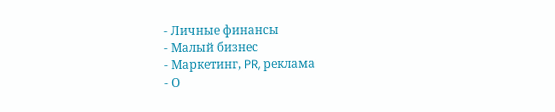- Личные финансы
- Малый бизнес
- Маркетинг, PR, реклама
- О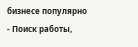бизнесе популярно
- Поиск работы,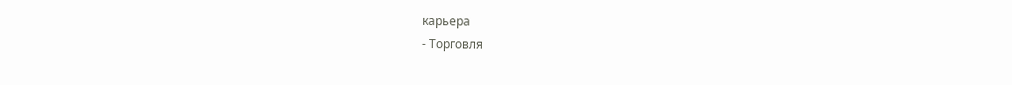карьера
- Торговля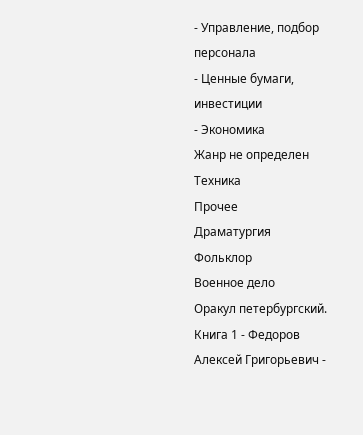- Управление, подбор персонала
- Ценные бумаги, инвестиции
- Экономика
Жанр не определен
Техника
Прочее
Драматургия
Фольклор
Военное дело
Оракул петербургский. Книга 1 - Федоров Алексей Григорьевич -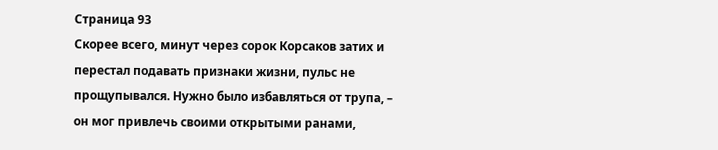Страница 93
Скорее всего, минут через сорок Корсаков затих и перестал подавать признаки жизни, пульс не прощупывался. Нужно было избавляться от трупа, – он мог привлечь своими открытыми ранами,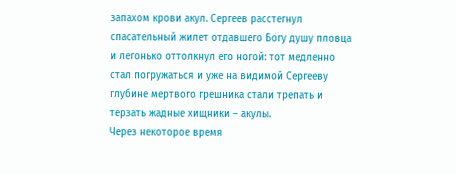запахом крови акул. Сергеев расстегнул спасательный жилет отдавшего Богу душу пловца и легонько оттолкнул его ногой: тот медленно стал погружаться и уже на видимой Сергееву глубине мертвого грешника стали трепать и терзать жадные хищники – акулы.
Через некоторое время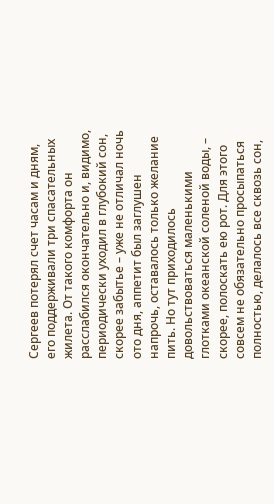Сергеев потерял счет часам и дням, его поддерживали три спасательных жилета. От такого комфорта он расслабился окончательно и, видимо, периодически уходил в глубокий сон, скорее забытье – уже не отличал ночь ото дня, аппетит был заглушен напрочь, оставалось только желание пить. Но тут приходилось довольствоваться маленькими глотками океанской соленой воды, – скорее, полоскать ею рот. Для этого совсем не обязательно просыпаться полностью, делалось все сквозь сон,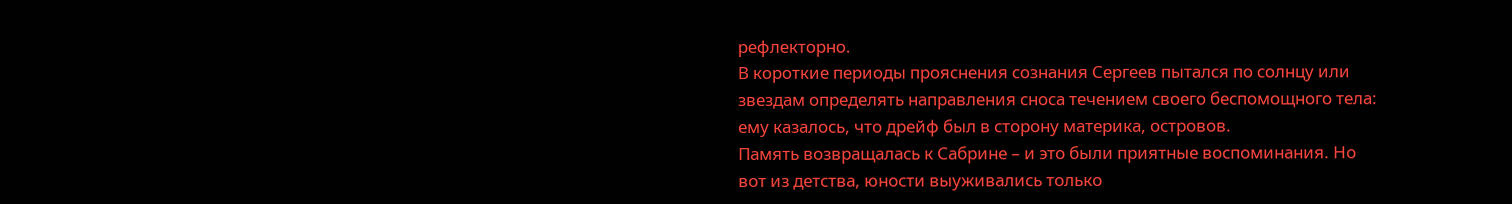рефлекторно.
В короткие периоды прояснения сознания Сергеев пытался по солнцу или звездам определять направления сноса течением своего беспомощного тела: ему казалось, что дрейф был в сторону материка, островов.
Память возвращалась к Сабрине – и это были приятные воспоминания. Но вот из детства, юности выуживались только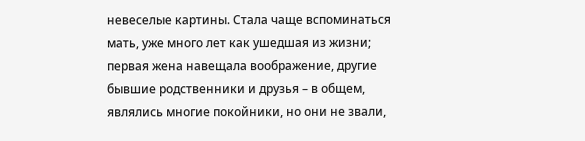невеселые картины. Стала чаще вспоминаться мать, уже много лет как ушедшая из жизни; первая жена навещала воображение, другие бывшие родственники и друзья – в общем, являлись многие покойники, но они не звали,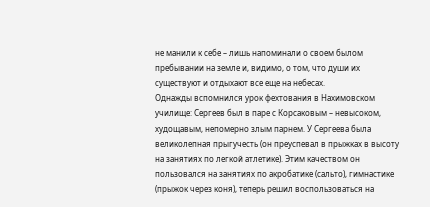не манили к себе – лишь напоминали о своем былом пребывании на земле и, видимо, о том, что души их существуют и отдыхают все еще на небесах.
Однажды вспомнился урок фехтования в Нахимовском училище: Сергеев был в паре с Корсаковым – невысоком, худощавым, непомерно злым парнем. У Сергеева была великолепная прыгучесть (он преуспевал в прыжках в высоту на занятиях по легкой атлетике). Этим качеством он пользовался на занятиях по акробатике (сальто), гимнастике (прыжок через коня), теперь решил воспользоваться на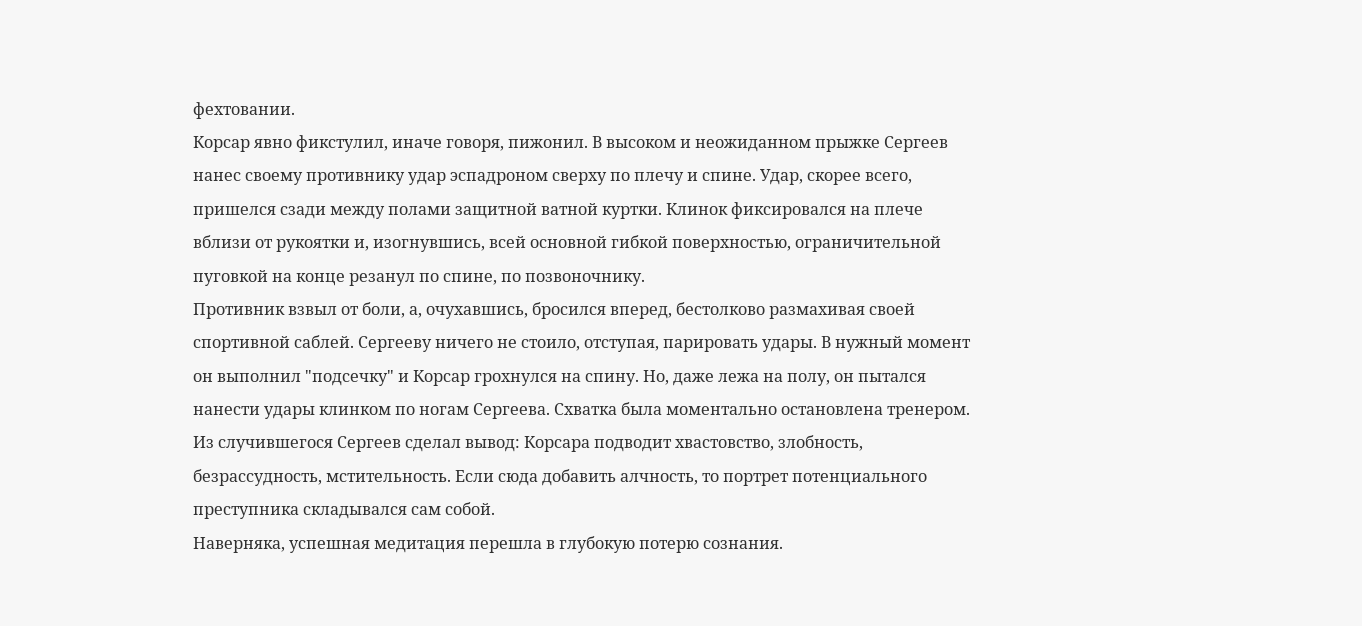фехтовании.
Корсар явно фикстулил, иначе говоря, пижонил. В высоком и неожиданном прыжке Сергеев нанес своему противнику удар эспадроном сверху по плечу и спине. Удар, скорее всего, пришелся сзади между полами защитной ватной куртки. Клинок фиксировался на плече вблизи от рукоятки и, изогнувшись, всей основной гибкой поверхностью, ограничительной пуговкой на конце резанул по спине, по позвоночнику.
Противник взвыл от боли, а, очухавшись, бросился вперед, бестолково размахивая своей спортивной саблей. Сергееву ничего не стоило, отступая, парировать удары. В нужный момент он выполнил "подсечку" и Корсар грохнулся на спину. Но, даже лежа на полу, он пытался нанести удары клинком по ногам Сергеева. Схватка была моментально остановлена тренером. Из случившегося Сергеев сделал вывод: Корсара подводит хвастовство, злобность, безрассудность, мстительность. Если сюда добавить алчность, то портрет потенциального преступника складывался сам собой.
Наверняка, успешная медитация перешла в глубокую потерю сознания.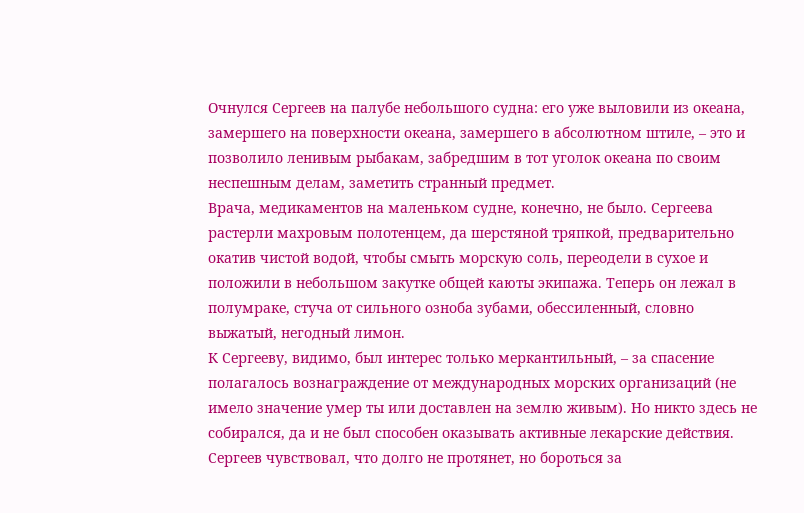Очнулся Сергеев на палубе небольшого судна: его уже выловили из океана, замершего на поверхности океана, замершего в абсолютном штиле, – это и позволило ленивым рыбакам, забредшим в тот уголок океана по своим неспешным делам, заметить странный предмет.
Врача, медикаментов на маленьком судне, конечно, не было. Сергеева растерли махровым полотенцем, да шерстяной тряпкой, предварительно окатив чистой водой, чтобы смыть морскую соль, переодели в сухое и положили в небольшом закутке общей каюты экипажа. Теперь он лежал в полумраке, стуча от сильного озноба зубами, обессиленный, словно выжатый, негодный лимон.
К Сергееву, видимо, был интерес только меркантильный, – за спасение полагалось вознаграждение от международных морских организаций (не имело значение умер ты или доставлен на землю живым). Но никто здесь не собирался, да и не был способен оказывать активные лекарские действия. Сергеев чувствовал, что долго не протянет, но бороться за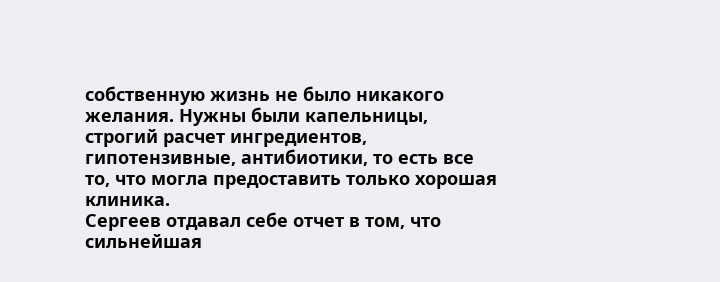собственную жизнь не было никакого желания. Нужны были капельницы, строгий расчет ингредиентов, гипотензивные, антибиотики, то есть все то, что могла предоставить только хорошая клиника.
Сергеев отдавал себе отчет в том, что сильнейшая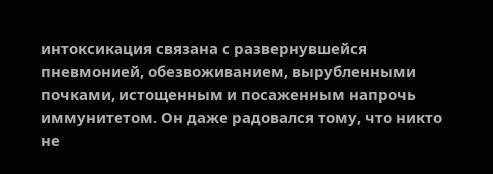интоксикация связана с развернувшейся пневмонией, обезвоживанием, вырубленными почками, истощенным и посаженным напрочь иммунитетом. Он даже радовался тому, что никто не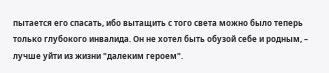пытается его спасать, ибо вытащить с того света можно было теперь только глубокого инвалида. Он не хотел быть обузой себе и родным, – лучше уйти из жизни "далеким героем".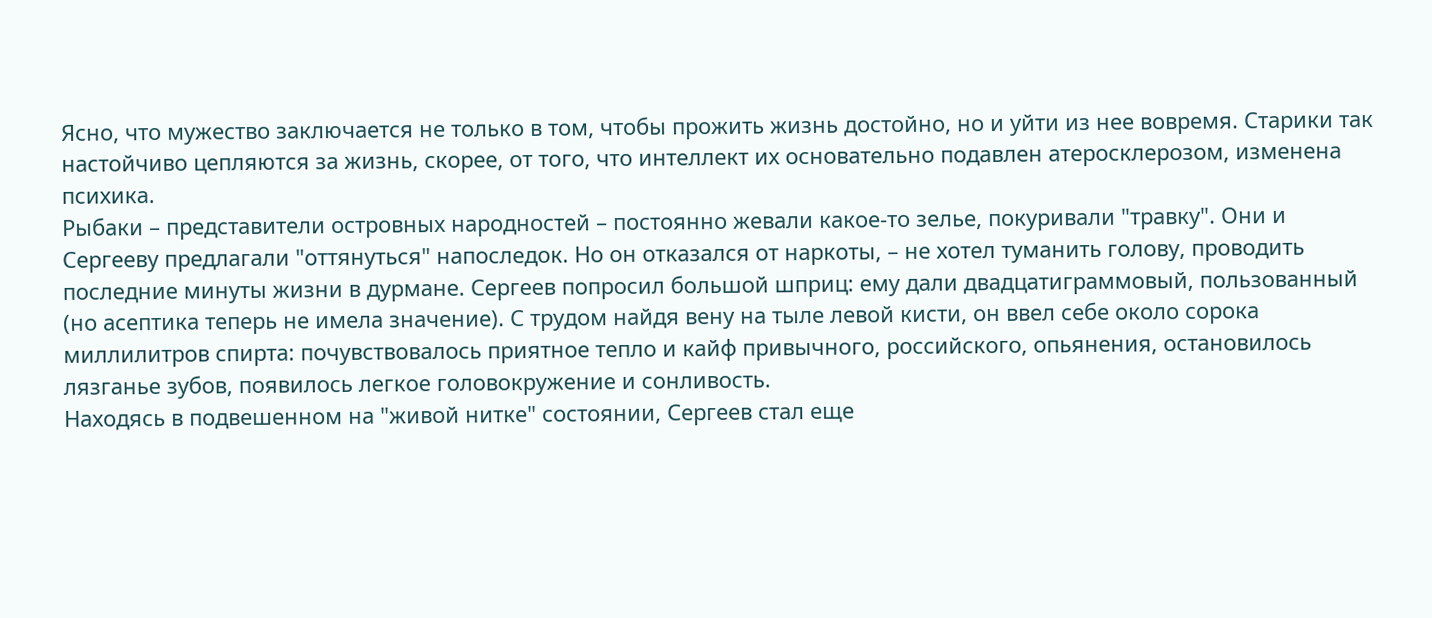Ясно, что мужество заключается не только в том, чтобы прожить жизнь достойно, но и уйти из нее вовремя. Старики так настойчиво цепляются за жизнь, скорее, от того, что интеллект их основательно подавлен атеросклерозом, изменена психика.
Рыбаки – представители островных народностей – постоянно жевали какое-то зелье, покуривали "травку". Они и Сергееву предлагали "оттянуться" напоследок. Но он отказался от наркоты, – не хотел туманить голову, проводить последние минуты жизни в дурмане. Сергеев попросил большой шприц: ему дали двадцатиграммовый, пользованный (но асептика теперь не имела значение). С трудом найдя вену на тыле левой кисти, он ввел себе около сорока миллилитров спирта: почувствовалось приятное тепло и кайф привычного, российского, опьянения, остановилось лязганье зубов, появилось легкое головокружение и сонливость.
Находясь в подвешенном на "живой нитке" состоянии, Сергеев стал еще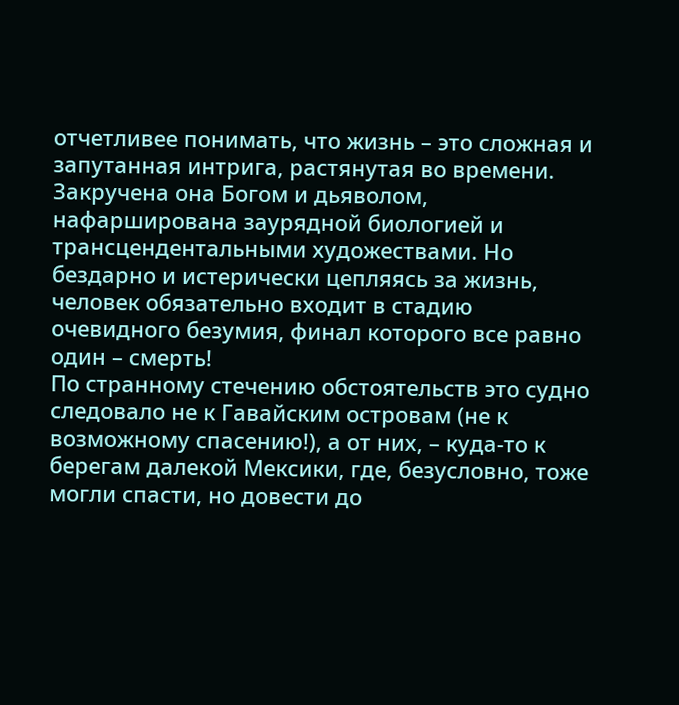отчетливее понимать, что жизнь – это сложная и запутанная интрига, растянутая во времени. Закручена она Богом и дьяволом, нафарширована заурядной биологией и трансцендентальными художествами. Но бездарно и истерически цепляясь за жизнь, человек обязательно входит в стадию очевидного безумия, финал которого все равно один – смерть!
По странному стечению обстоятельств это судно следовало не к Гавайским островам (не к возможному спасению!), а от них, – куда-то к берегам далекой Мексики, где, безусловно, тоже могли спасти, но довести до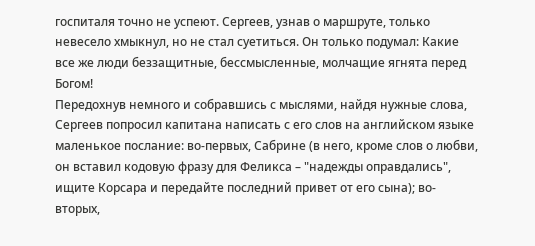госпиталя точно не успеют. Сергеев, узнав о маршруте, только невесело хмыкнул, но не стал суетиться. Он только подумал: Какие все же люди беззащитные, бессмысленные, молчащие ягнята перед Богом!
Передохнув немного и собравшись с мыслями, найдя нужные слова, Сергеев попросил капитана написать с его слов на английском языке маленькое послание: во-первых, Сабрине (в него, кроме слов о любви, он вставил кодовую фразу для Феликса – "надежды оправдались", ищите Корсара и передайте последний привет от его сына); во-вторых,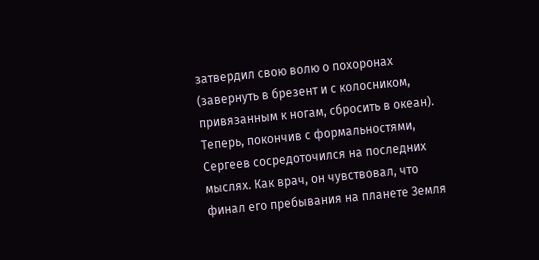затвердил свою волю о похоронах (завернуть в брезент и с колосником, привязанным к ногам, сбросить в океан).
Теперь, покончив с формальностями, Сергеев сосредоточился на последних мыслях. Как врач, он чувствовал, что финал его пребывания на планете Земля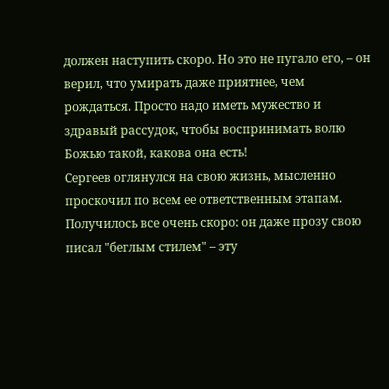должен наступить скоро. Но это не пугало его, – он верил, что умирать даже приятнее, чем рождаться. Просто надо иметь мужество и здравый рассудок, чтобы воспринимать волю Божью такой, какова она есть!
Сергеев оглянулся на свою жизнь, мысленно проскочил по всем ее ответственным этапам. Получилось все очень скоро: он даже прозу свою писал "беглым стилем" – эту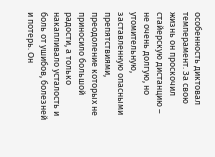особенность диктовал темперамент. За свою жизнь он проскочил стайерскую дистанцию – не очень долгую, но утомительную, заставленную опасными препятствиями, преодоление которых не приносило большой радости, а только накапливало усталость и боль от ушибов, болезней и потерь. Он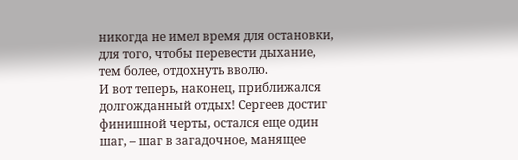никогда не имел время для остановки, для того, чтобы перевести дыхание, тем более, отдохнуть вволю.
И вот теперь, наконец, приближался долгожданный отдых! Сергеев достиг финишной черты, остался еще один шаг, – шаг в загадочное, манящее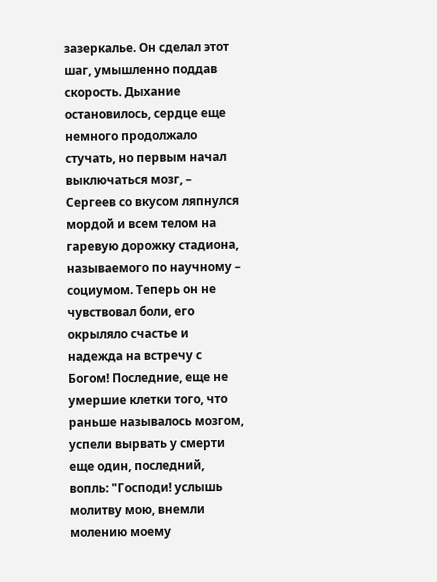зазеркалье. Он сделал этот шаг, умышленно поддав скорость. Дыхание остановилось, сердце еще немного продолжало стучать, но первым начал выключаться мозг, – Сергеев со вкусом ляпнулся мордой и всем телом на гаревую дорожку стадиона, называемого по научному – социумом. Теперь он не чувствовал боли, его окрыляло счастье и надежда на встречу с Богом! Последние, еще не умершие клетки того, что раньше называлось мозгом, успели вырвать у смерти еще один, последний, вопль: "Господи! услышь молитву мою, внемли молению моему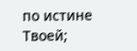по истине Твоей;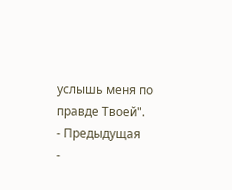услышь меня по правде Твоей".
- Предыдущая
-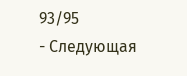93/95
- Следующая